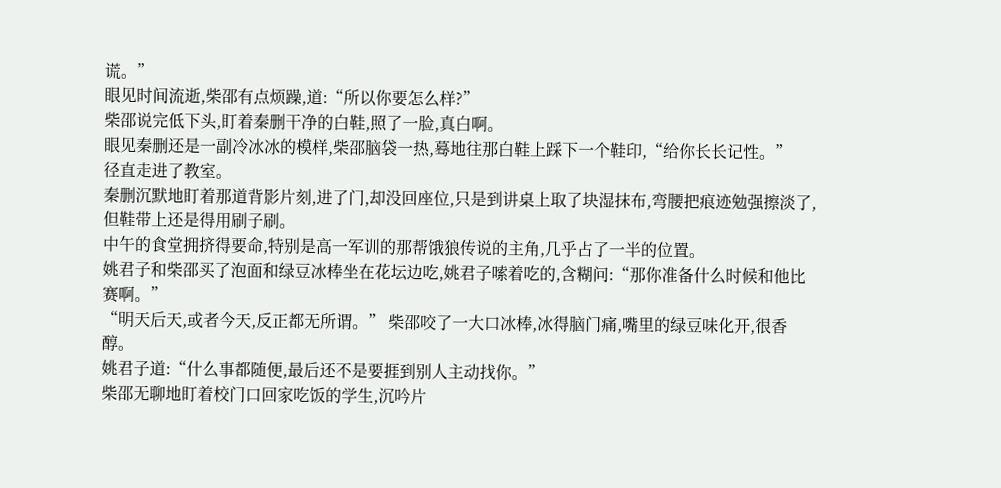谎。”
眼见时间流逝,柴邵有点烦躁,道:“所以你要怎么样?”
柴邵说完低下头,盯着秦删干净的白鞋,照了一脸,真白啊。
眼见秦删还是一副冷冰冰的模样,柴邵脑袋一热,蓦地往那白鞋上踩下一个鞋印,“给你长长记性。”
径直走进了教室。
秦删沉默地盯着那道背影片刻,进了门,却没回座位,只是到讲桌上取了块湿抹布,弯腰把痕迹勉强擦淡了,但鞋带上还是得用刷子刷。
中午的食堂拥挤得要命,特别是高一军训的那帮饿狼传说的主角,几乎占了一半的位置。
姚君子和柴邵买了泡面和绿豆冰棒坐在花坛边吃,姚君子嗦着吃的,含糊问:“那你准备什么时候和他比赛啊。”
“明天后天,或者今天,反正都无所谓。” 柴邵咬了一大口冰棒,冰得脑门痛,嘴里的绿豆味化开,很香醇。
姚君子道:“什么事都随便,最后还不是要捱到别人主动找你。”
柴邵无聊地盯着校门口回家吃饭的学生,沉吟片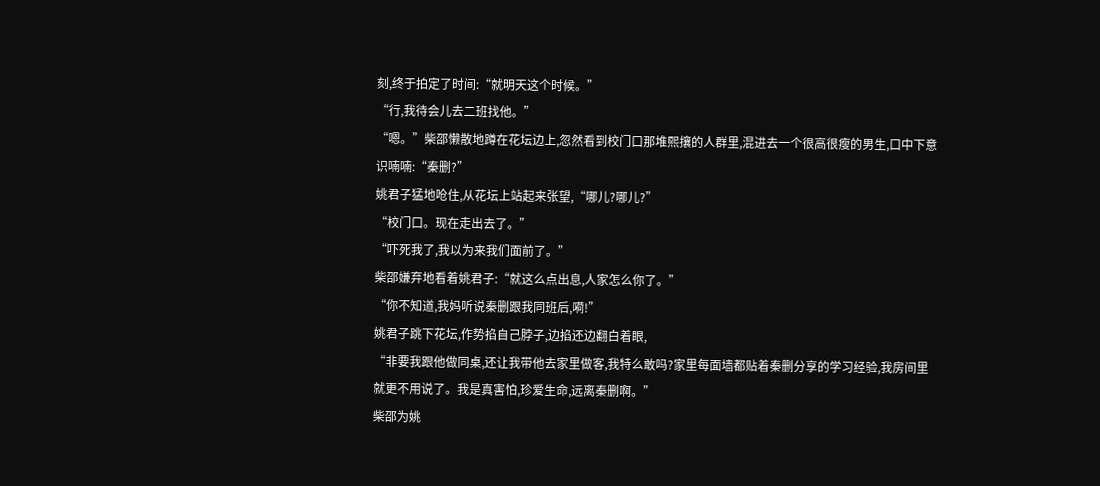刻,终于拍定了时间:“就明天这个时候。”
“行,我待会儿去二班找他。”
“嗯。”柴邵懒散地蹲在花坛边上,忽然看到校门口那堆熙攘的人群里,混进去一个很高很瘦的男生,口中下意识喃喃:“秦删?”
姚君子猛地呛住,从花坛上站起来张望,“哪儿?哪儿?”
“校门口。现在走出去了。”
“吓死我了,我以为来我们面前了。”
柴邵嫌弃地看着姚君子:“就这么点出息,人家怎么你了。”
“你不知道,我妈听说秦删跟我同班后,嗬!”
姚君子跳下花坛,作势掐自己脖子,边掐还边翻白着眼,
“非要我跟他做同桌,还让我带他去家里做客,我特么敢吗?家里每面墙都贴着秦删分享的学习经验,我房间里就更不用说了。我是真害怕,珍爱生命,远离秦删啊。”
柴邵为姚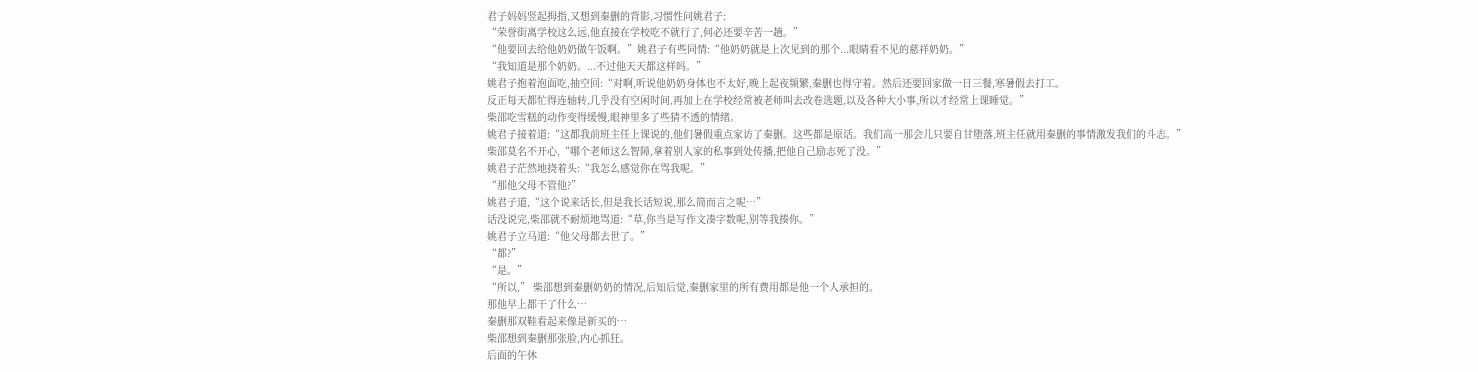君子妈妈竖起拇指,又想到秦删的背影,习惯性问姚君子:
“荣誉街离学校这么远,他直接在学校吃不就行了,何必还要辛苦一趟。”
“他要回去给他奶奶做午饭啊。”姚君子有些同情:“他奶奶就是上次见到的那个...眼睛看不见的慈祥奶奶。”
“我知道是那个奶奶。...不过他天天都这样吗。”
姚君子抱着泡面吃,抽空回:“对啊,听说他奶奶身体也不太好,晚上起夜频繁,秦删也得守着。然后还要回家做一日三餐,寒暑假去打工。
反正每天都忙得连轴转,几乎没有空闲时间,再加上在学校经常被老师叫去改卷选题,以及各种大小事,所以才经常上课睡觉。”
柴邵吃雪糕的动作变得缓慢,眼神里多了些猜不透的情绪。
姚君子接着道:“这都我前班主任上课说的,他们暑假重点家访了秦删。这些都是原话。我们高一那会儿只要自甘堕落,班主任就用秦删的事情激发我们的斗志。”
柴邵莫名不开心,“哪个老师这么智障,拿着别人家的私事到处传播,把他自己励志死了没。”
姚君子茫然地挠着头:“我怎么感觉你在骂我呢。”
“那他父母不管他?”
姚君子道,“这个说来话长,但是我长话短说,那么简而言之呢…”
话没说完,柴邵就不耐烦地骂道:“草,你当是写作文凑字数呢,别等我揍你。”
姚君子立马道:“他父母都去世了。”
“都?”
“是。”
“所以,” 柴邵想到秦删奶奶的情况,后知后觉,秦删家里的所有费用都是他一个人承担的。
那他早上都干了什么…
秦删那双鞋看起来像是新买的…
柴邵想到秦删那张脸,内心抓狂。
后面的午休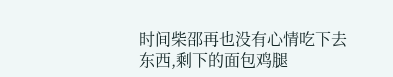时间柴邵再也没有心情吃下去东西,剩下的面包鸡腿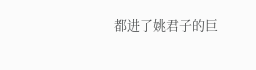都进了姚君子的巨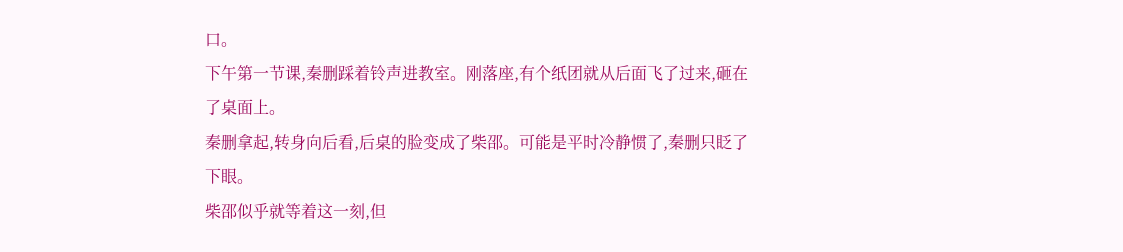口。
下午第一节课,秦删踩着铃声进教室。刚落座,有个纸团就从后面飞了过来,砸在了桌面上。
秦删拿起,转身向后看,后桌的脸变成了柴邵。可能是平时冷静惯了,秦删只眨了下眼。
柴邵似乎就等着这一刻,但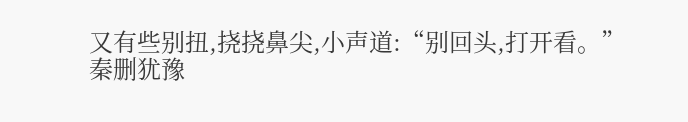又有些别扭,挠挠鼻尖,小声道:“别回头,打开看。”
秦删犹豫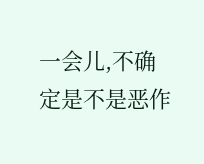一会儿,不确定是不是恶作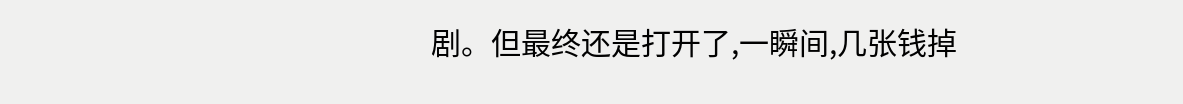剧。但最终还是打开了,一瞬间,几张钱掉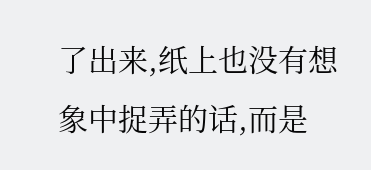了出来,纸上也没有想象中捉弄的话,而是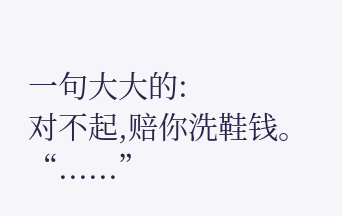一句大大的:
对不起,赔你洗鞋钱。
“......”